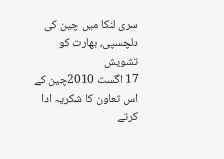سری لنکا میں چین کی دلچسپی، بھارت کو تشویش
17 اگست 2010چین کے اس تعاون کا شکریہ ادا کرتے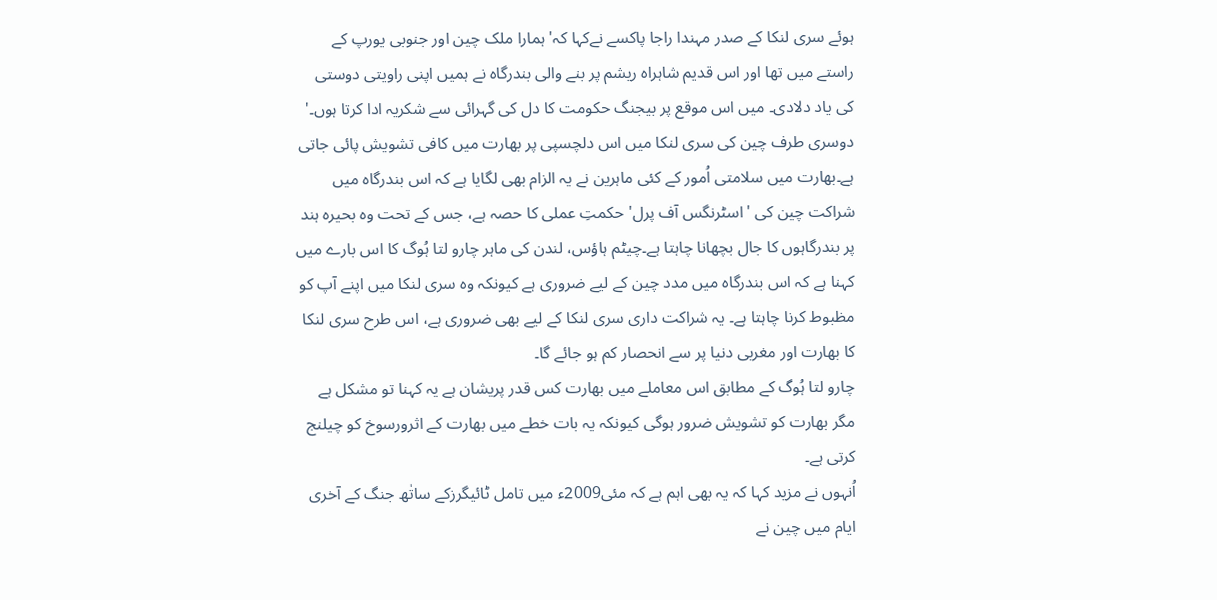ہوئے سری لنکا کے صدر مہندا راجا پاکسے نےکہا کہ' ہمارا ملک چین اور جنوبی یورپ کے راستے میں تھا اور اس قدیم شاہراہ ریشم پر بنے والی بندرگاہ نے ہمیں اپنی راویتی دوستی کی یاد دلادی۔ میں اس موقع پر بیجنگ حکومت کا دل کی گہرائی سے شکریہ ادا کرتا ہوں۔'
دوسری طرف چین کی سری لنکا میں اس دلچسپی پر بھارت میں کافی تشویش پائی جاتی ہے۔بھارت میں سلامتی اُمور کے کئی ماہرین نے یہ الزام بھی لگایا ہے کہ اس بندرگاہ میں شراکت چین کی 'اسٹرنگس آف پرل' حکمتِ عملی کا حصہ ہے، جس کے تحت وہ بحیرہ ہند پر بندرگاہوں کا جال بچھانا چاہتا ہے۔چیٹم ہاؤس، لندن کی ماہر چارو لتا ہُوگ کا اس بارے میں کہنا ہے کہ اس بندرگاہ میں مدد چین کے لیے ضروری ہے کیونکہ وہ سری لنکا میں اپنے آپ کو مظبوط کرنا چاہتا ہے۔ یہ شراکت داری سری لنکا کے لیے بھی ضروری ہے، اس طرح سری لنکا کا بھارت اور مغربی دنیا پر سے انحصار کم ہو جائے گا۔
چارو لتا ہُوگ کے مطابق اس معاملے میں بھارت کس قدر پریشان ہے یہ کہنا تو مشکل ہے مگر بھارت کو تشویش ضرور ہوگی کیونکہ یہ بات خطے میں بھارت کے اثرورسوخ کو چیلنج کرتی ہے۔
اُنہوں نے مزید کہا کہ یہ بھی اہم ہے کہ مئی2009ء میں تامل ٹائیگرزکے ساتٰھ جنگ کے آخری ایام میں چین نے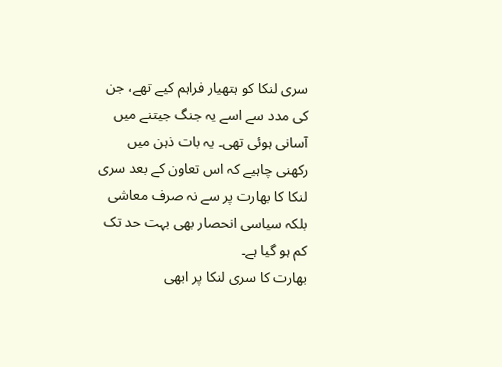سری لنکا کو ہتھیار فراہم کیے تھے، جن کی مدد سے اسے یہ جنگ جیتنے میں آسانی ہوئی تھی۔ یہ بات ذہن میں رکھنی چاہیے کہ اس تعاون کے بعد سری لنکا کا بھارت پر سے نہ صرف معاشی بلکہ سیاسی انحصار بھی بہت حد تک کم ہو گیا ہے۔
بھارت کا سری لنکا پر ابھی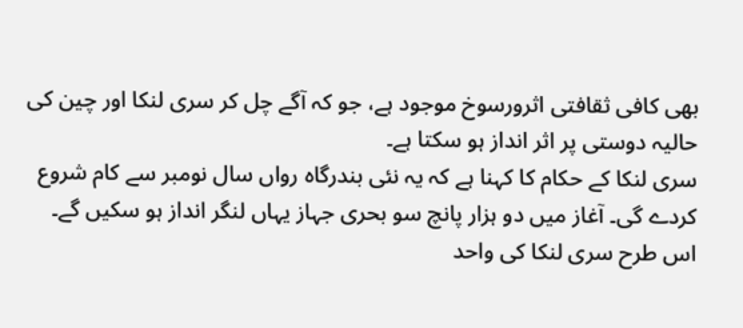بھی کافی ثقافتی اثرورسوخ موجود ہے، جو کہ آگے چل کر سری لنکا اور چین کی حالیہ دوستی پر اثر انداز ہو سکتا ہے۔
سری لنکا کے حکام کا کہنا ہے کہ یہ نئی بندرگاہ رواں سال نومبر سے کام شروع کردے گی۔ آغاز میں دو ہزار پانچ سو بحری جہاز یہاں لنگر انداز ہو سکیں گے۔ اس طرح سری لنکا کی واحد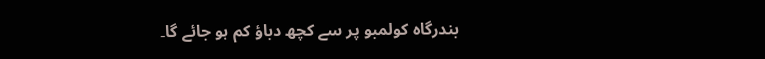بندرگاہ کولمبو پر سے کچھ دباؤ کم ہو جائے گا۔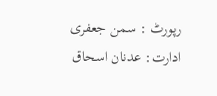رپورٹ : سمن جعفری
ادارت: عدنان اسحاق